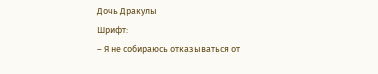Дочь Дракулы
Шрифт:
– Я не собираюсь отказываться от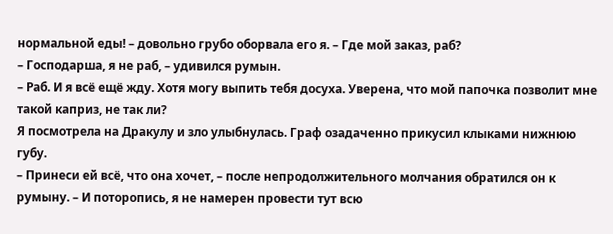нормальной еды! – довольно грубо оборвала его я. – Где мой заказ, раб?
– Господарша, я не раб, – удивился румын.
– Раб. И я всё ещё жду. Хотя могу выпить тебя досуха. Уверена, что мой папочка позволит мне такой каприз, не так ли?
Я посмотрела на Дракулу и зло улыбнулась. Граф озадаченно прикусил клыками нижнюю губу.
– Принеси ей всё, что она хочет, – после непродолжительного молчания обратился он к румыну. – И поторопись, я не намерен провести тут всю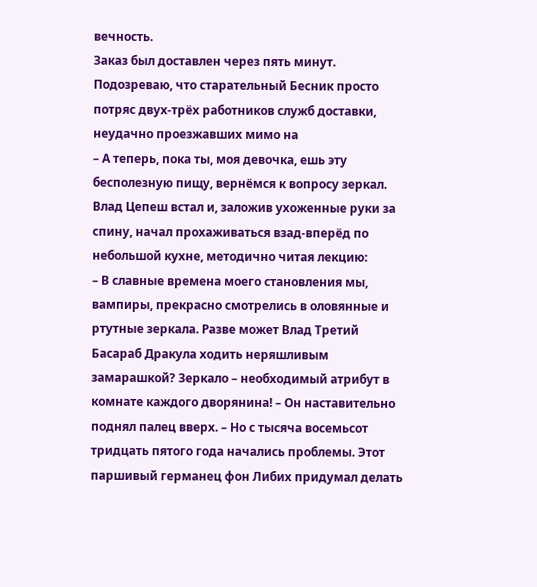вечность.
Заказ был доставлен через пять минут. Подозреваю, что старательный Бесник просто потряс двух-трёх работников служб доставки, неудачно проезжавших мимо на
– А теперь, пока ты, моя девочка, ешь эту бесполезную пищу, вернёмся к вопросу зеркал.
Влад Цепеш встал и, заложив ухоженные руки за спину, начал прохаживаться взад-вперёд по небольшой кухне, методично читая лекцию:
– В славные времена моего становления мы, вампиры, прекрасно смотрелись в оловянные и ртутные зеркала. Разве может Влад Третий Басараб Дракула ходить неряшливым замарашкой? Зеркало – необходимый атрибут в комнате каждого дворянина! – Он наставительно поднял палец вверх. – Но с тысяча восемьсот тридцать пятого года начались проблемы. Этот паршивый германец фон Либих придумал делать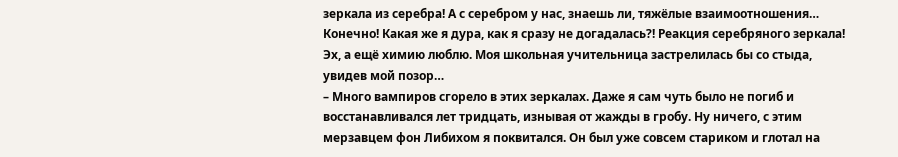зеркала из серебра! А с серебром у нас, знаешь ли, тяжёлые взаимоотношения…
Конечно! Какая же я дура, как я сразу не догадалась?! Реакция серебряного зеркала! Эх, а ещё химию люблю. Моя школьная учительница застрелилась бы со стыда, увидев мой позор…
– Много вампиров сгорело в этих зеркалах. Даже я сам чуть было не погиб и восстанавливался лет тридцать, изнывая от жажды в гробу. Ну ничего, с этим мерзавцем фон Либихом я поквитался. Он был уже совсем стариком и глотал на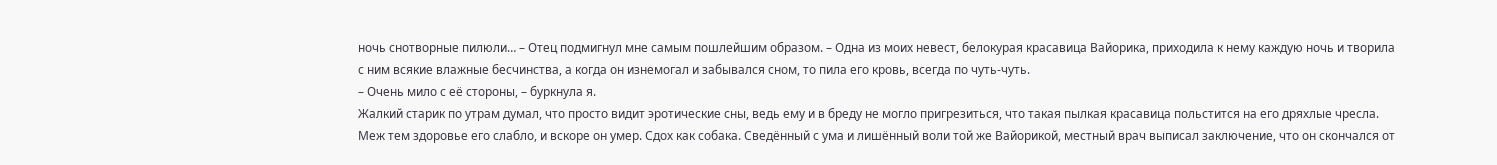ночь снотворные пилюли… – Отец подмигнул мне самым пошлейшим образом. – Одна из моих невест, белокурая красавица Вайорика, приходила к нему каждую ночь и творила с ним всякие влажные бесчинства, а когда он изнемогал и забывался сном, то пила его кровь, всегда по чуть-чуть.
– Очень мило с её стороны, – буркнула я.
Жалкий старик по утрам думал, что просто видит эротические сны, ведь ему и в бреду не могло пригрезиться, что такая пылкая красавица польстится на его дряхлые чресла. Меж тем здоровье его слабло, и вскоре он умер. Сдох как собака. Сведённый с ума и лишённый воли той же Вайорикой, местный врач выписал заключение, что он скончался от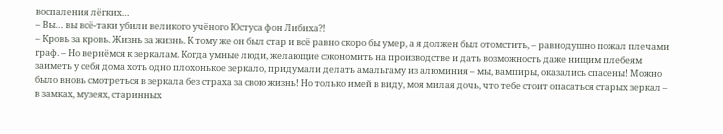воспаления лёгких…
– Вы… вы всё-таки убили великого учёного Юстуса фон Либиха?!
– Кровь за кровь. Жизнь за жизнь. К тому же он был стар и всё равно скоро бы умер, а я должен был отомстить, – равнодушно пожал плечами граф. – Но вернёмся к зеркалам. Когда умные люди, желающие сэкономить на производстве и дать возможность даже нищим плебеям заиметь у себя дома хоть одно плохонькое зеркало, придумали делать амальгаму из алюминия – мы, вампиры, оказались спасены! Можно было вновь смотреться в зеркала без страха за свою жизнь! Но только имей в виду, моя милая дочь, что тебе стоит опасаться старых зеркал – в замках, музеях, старинных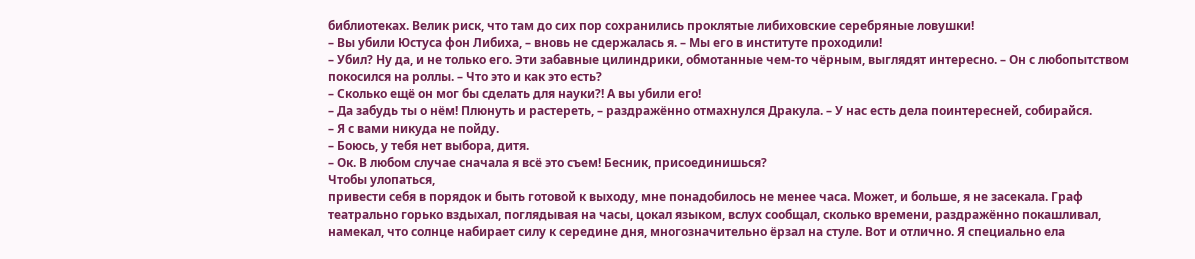библиотеках. Велик риск, что там до сих пор сохранились проклятые либиховские серебряные ловушки!
– Вы убили Юстуса фон Либиха, – вновь не сдержалась я. – Мы его в институте проходили!
– Убил? Ну да, и не только его. Эти забавные цилиндрики, обмотанные чем-то чёрным, выглядят интересно. – Он с любопытством покосился на роллы. – Что это и как это есть?
– Сколько ещё он мог бы сделать для науки?! А вы убили его!
– Да забудь ты о нём! Плюнуть и растереть, – раздражённо отмахнулся Дракула. – У нас есть дела поинтересней, собирайся.
– Я с вами никуда не пойду.
– Боюсь, у тебя нет выбора, дитя.
– Ок. В любом случае сначала я всё это съем! Бесник, присоединишься?
Чтобы улопаться,
привести себя в порядок и быть готовой к выходу, мне понадобилось не менее часа. Может, и больше, я не засекала. Граф театрально горько вздыхал, поглядывая на часы, цокал языком, вслух сообщал, сколько времени, раздражённо покашливал, намекал, что солнце набирает силу к середине дня, многозначительно ёрзал на стуле. Вот и отлично. Я специально ела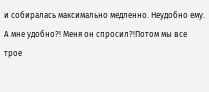и собиралась максимально медленно. Неудобно ему. А мне удобно?! Меня он спросил?!Потом мы все трое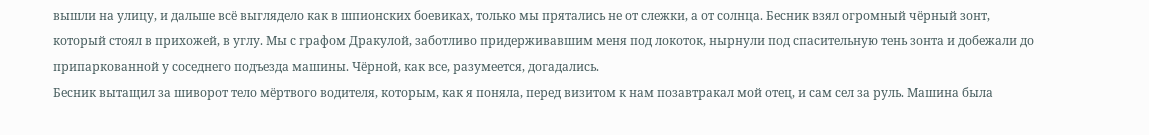вышли на улицу, и дальше всё выглядело как в шпионских боевиках, только мы прятались не от слежки, а от солнца. Бесник взял огромный чёрный зонт, который стоял в прихожей, в углу. Мы с графом Дракулой, заботливо придерживавшим меня под локоток, нырнули под спасительную тень зонта и добежали до припаркованной у соседнего подъезда машины. Чёрной, как все, разумеется, догадались.
Бесник вытащил за шиворот тело мёртвого водителя, которым, как я поняла, перед визитом к нам позавтракал мой отец, и сам сел за руль. Машина была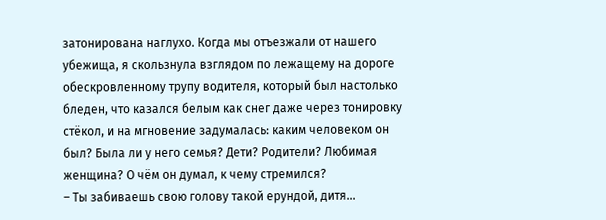затонирована наглухо. Когда мы отъезжали от нашего убежища, я скользнула взглядом по лежащему на дороге обескровленному трупу водителя, который был настолько бледен, что казался белым как снег даже через тонировку стёкол, и на мгновение задумалась: каким человеком он был? Была ли у него семья? Дети? Родители? Любимая женщина? О чём он думал, к чему стремился?
– Ты забиваешь свою голову такой ерундой, дитя…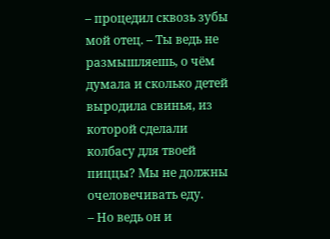– процедил сквозь зубы мой отец. – Ты ведь не размышляешь, о чём думала и сколько детей выродила свинья, из которой сделали колбасу для твоей пиццы? Мы не должны очеловечивать еду.
– Но ведь он и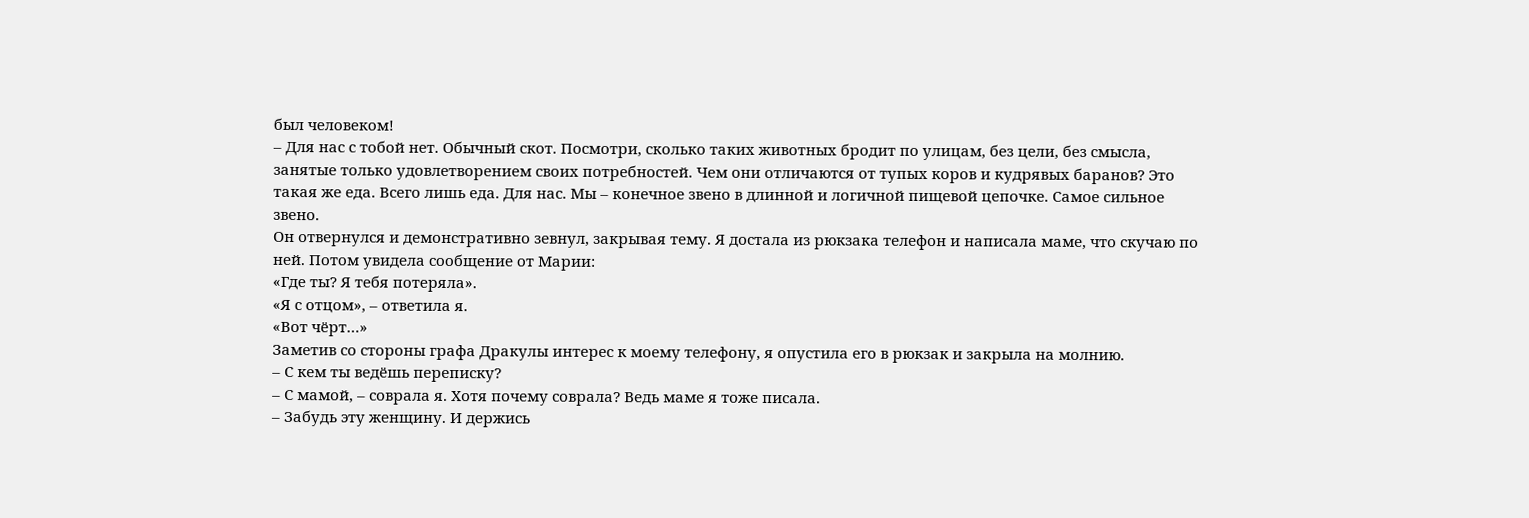был человеком!
– Для нас с тобой нет. Обычный скот. Посмотри, сколько таких животных бродит по улицам, без цели, без смысла, занятые только удовлетворением своих потребностей. Чем они отличаются от тупых коров и кудрявых баранов? Это такая же еда. Всего лишь еда. Для нас. Мы – конечное звено в длинной и логичной пищевой цепочке. Самое сильное звено.
Он отвернулся и демонстративно зевнул, закрывая тему. Я достала из рюкзака телефон и написала маме, что скучаю по ней. Потом увидела сообщение от Марии:
«Где ты? Я тебя потеряла».
«Я с отцом», – ответила я.
«Вот чёрт…»
Заметив со стороны графа Дракулы интерес к моему телефону, я опустила его в рюкзак и закрыла на молнию.
– С кем ты ведёшь переписку?
– С мамой, – соврала я. Хотя почему соврала? Ведь маме я тоже писала.
– Забудь эту женщину. И держись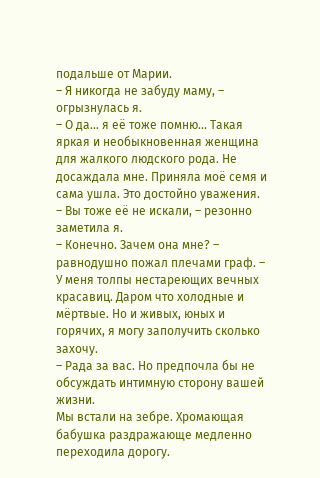подальше от Марии.
– Я никогда не забуду маму, – огрызнулась я.
– О да… я её тоже помню… Такая яркая и необыкновенная женщина для жалкого людского рода. Не досаждала мне. Приняла моё семя и сама ушла. Это достойно уважения.
– Вы тоже её не искали, – резонно заметила я.
– Конечно. Зачем она мне? – равнодушно пожал плечами граф. – У меня толпы нестареющих вечных красавиц. Даром что холодные и мёртвые. Но и живых, юных и горячих, я могу заполучить сколько захочу.
– Рада за вас. Но предпочла бы не обсуждать интимную сторону вашей жизни.
Мы встали на зебре. Хромающая бабушка раздражающе медленно переходила дорогу.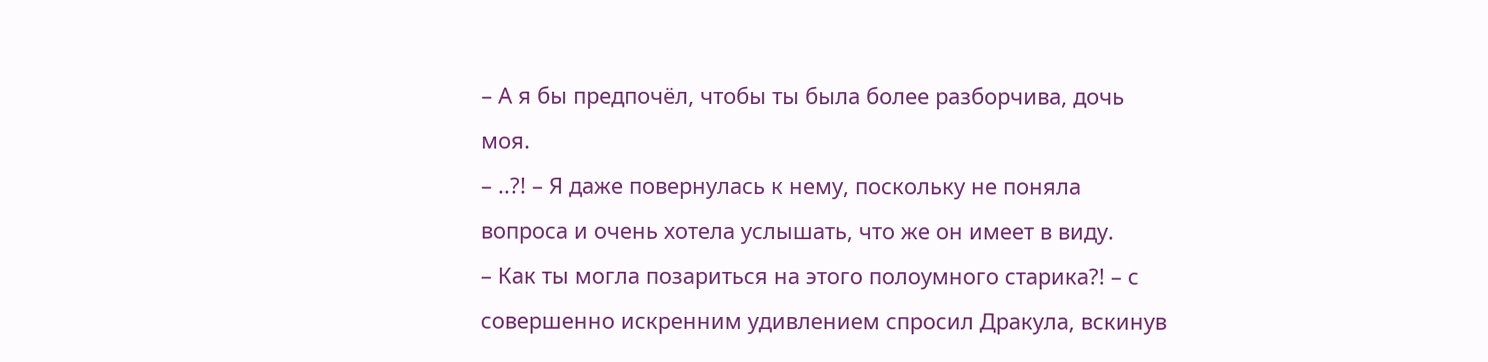– А я бы предпочёл, чтобы ты была более разборчива, дочь моя.
– ..?! – Я даже повернулась к нему, поскольку не поняла вопроса и очень хотела услышать, что же он имеет в виду.
– Как ты могла позариться на этого полоумного старика?! – с совершенно искренним удивлением спросил Дракула, вскинув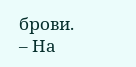брови.
– На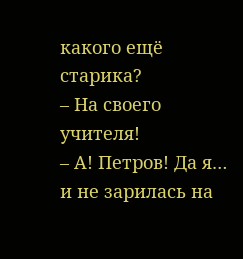какого ещё старика?
– На своего учителя!
– А! Петров! Да я… и не зарилась на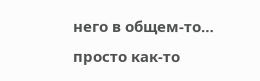него в общем-то… просто как-то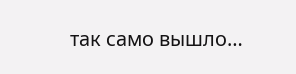так само вышло…